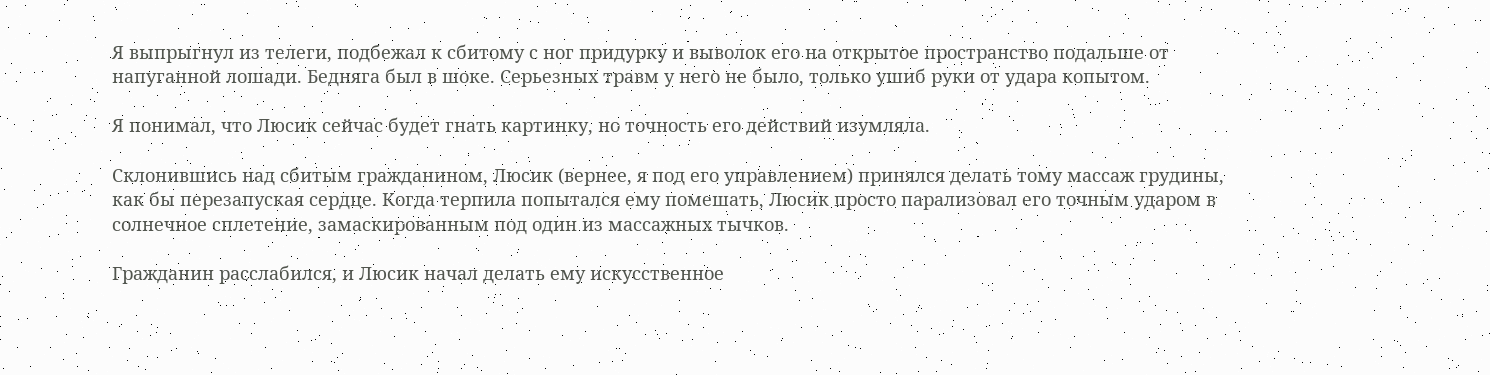Я выпрыгнул из телеги, подбежал к сбитому с ног придурку и выволок его на открытое пространство подальше от напуганной лошади. Бедняга был в шоке. Серьезных травм у него не было, только ушиб руки от удара копытом.

Я понимал, что Люсик сейчас будет гнать картинку, но точность его действий изумляла.

Склонившись над сбитым гражданином, Люсик (вернее, я под его управлением) принялся делать тому массаж грудины, как бы перезапуская сердце. Когда терпила попытался ему помешать, Люсик просто парализовал его точным ударом в солнечное сплетение, замаскированным под один из массажных тычков.

Гражданин расслабился, и Люсик начал делать ему искусственное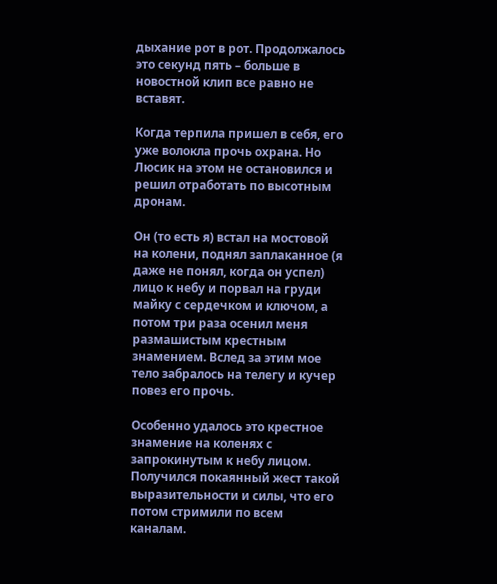дыхание рот в рот. Продолжалось это секунд пять – больше в новостной клип все равно не вставят.

Когда терпила пришел в себя, его уже волокла прочь охрана. Но Люсик на этом не остановился и решил отработать по высотным дронам.

Он (то есть я) встал на мостовой на колени, поднял заплаканное (я даже не понял, когда он успел) лицо к небу и порвал на груди майку с сердечком и ключом, а потом три раза осенил меня размашистым крестным знамением. Вслед за этим мое тело забралось на телегу и кучер повез его прочь.

Особенно удалось это крестное знамение на коленях с запрокинутым к небу лицом. Получился покаянный жест такой выразительности и силы, что его потом стримили по всем каналам.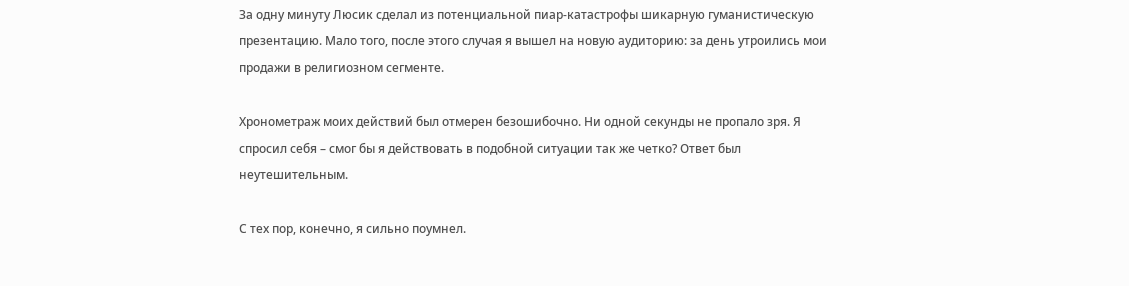За одну минуту Люсик сделал из потенциальной пиар-катастрофы шикарную гуманистическую презентацию. Мало того, после этого случая я вышел на новую аудиторию: за день утроились мои продажи в религиозном сегменте.

Хронометраж моих действий был отмерен безошибочно. Ни одной секунды не пропало зря. Я спросил себя – смог бы я действовать в подобной ситуации так же четко? Ответ был неутешительным.

С тех пор, конечно, я сильно поумнел.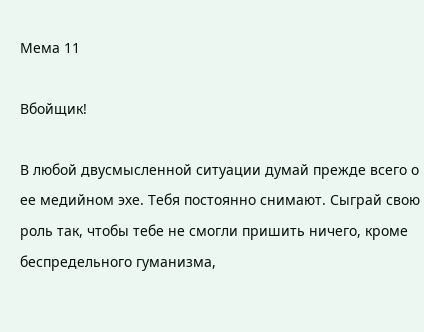Мема 11

Вбойщик!

В любой двусмысленной ситуации думай прежде всего о ее медийном эхе. Тебя постоянно снимают. Сыграй свою роль так, чтобы тебе не смогли пришить ничего, кроме беспредельного гуманизма,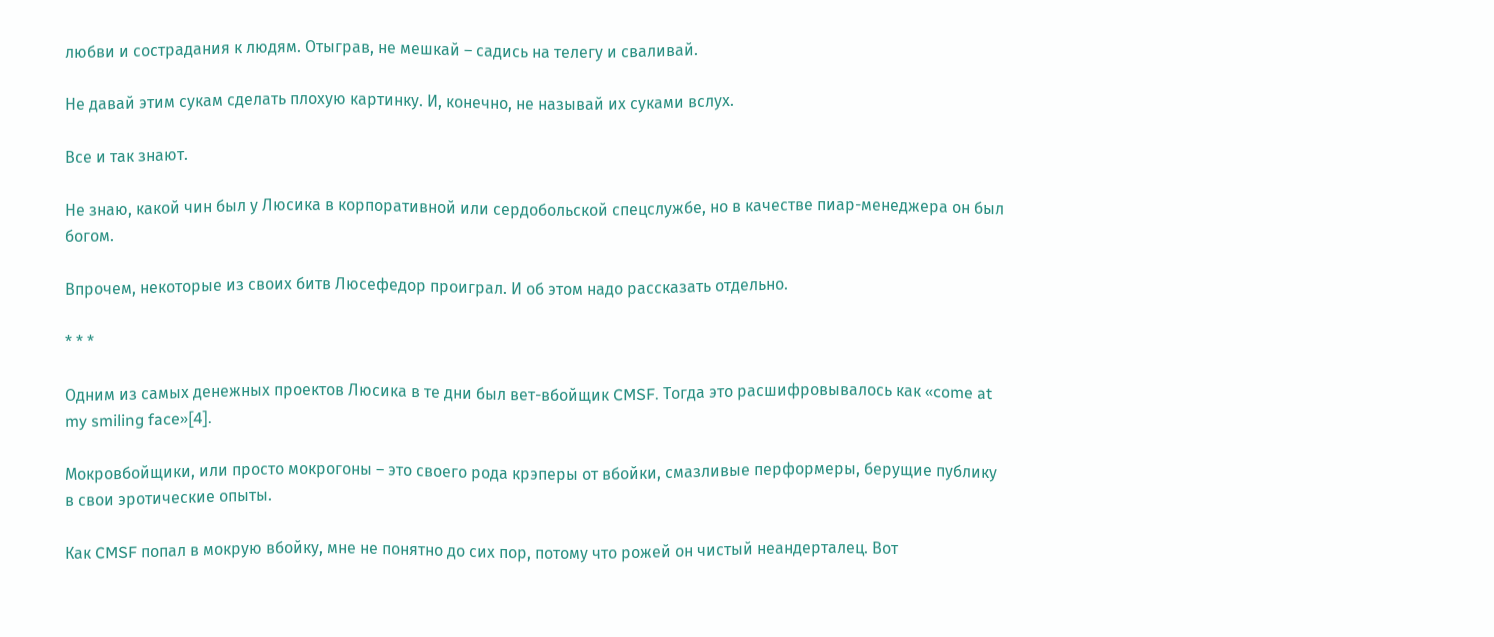любви и сострадания к людям. Отыграв, не мешкай – садись на телегу и сваливай.

Не давай этим сукам сделать плохую картинку. И, конечно, не называй их суками вслух.

Все и так знают.

Не знаю, какой чин был у Люсика в корпоративной или сердобольской спецслужбе, но в качестве пиар-менеджера он был богом.

Впрочем, некоторые из своих битв Люсефедор проиграл. И об этом надо рассказать отдельно.

* * *

Одним из самых денежных проектов Люсика в те дни был вет-вбойщик CMSF. Тогда это расшифровывалось как «come at my smiling face»[4].

Мокровбойщики, или просто мокрогоны – это своего рода крэперы от вбойки, смазливые перформеры, берущие публику в свои эротические опыты.

Как CMSF попал в мокрую вбойку, мне не понятно до сих пор, потому что рожей он чистый неандерталец. Вот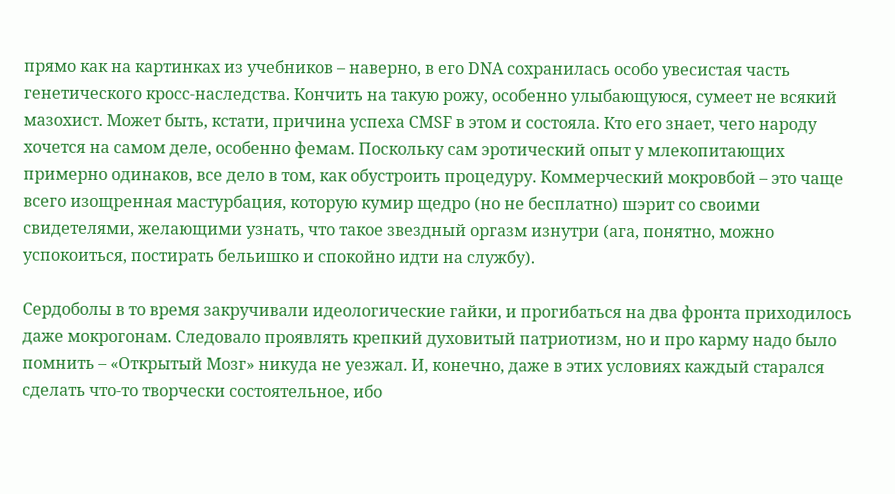прямо как на картинках из учебников – наверно, в его DNA сохранилась особо увесистая часть генетического кросс-наследства. Кончить на такую рожу, особенно улыбающуюся, сумеет не всякий мазохист. Может быть, кстати, причина успеха CMSF в этом и состояла. Кто его знает, чего народу хочется на самом деле, особенно фемам. Поскольку сам эротический опыт у млекопитающих примерно одинаков, все дело в том, как обустроить процедуру. Коммерческий мокровбой – это чаще всего изощренная мастурбация, которую кумир щедро (но не бесплатно) шэрит со своими свидетелями, желающими узнать, что такое звездный оргазм изнутри (ага, понятно, можно успокоиться, постирать бельишко и спокойно идти на службу).

Сердоболы в то время закручивали идеологические гайки, и прогибаться на два фронта приходилось даже мокрогонам. Следовало проявлять крепкий духовитый патриотизм, но и про карму надо было помнить – «Открытый Мозг» никуда не уезжал. И, конечно, даже в этих условиях каждый старался сделать что-то творчески состоятельное, ибо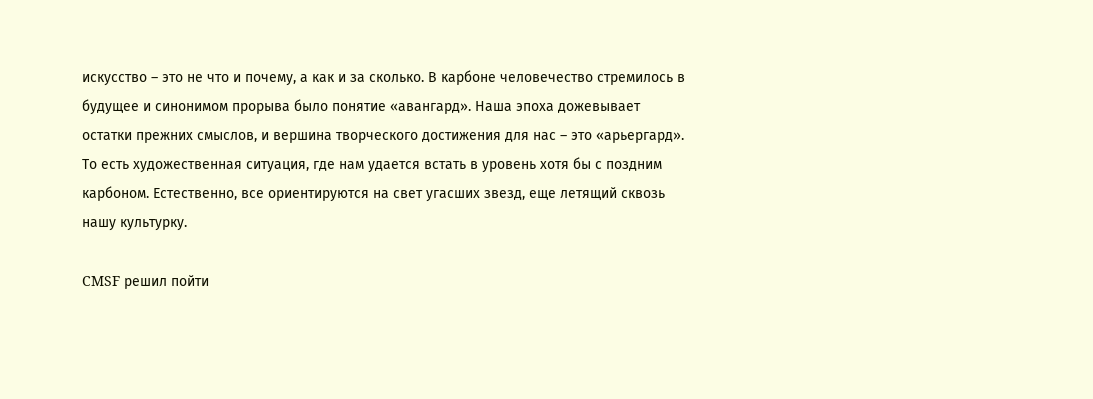искусство – это не что и почему, а как и за сколько. В карбоне человечество стремилось в будущее и синонимом прорыва было понятие «авангард». Наша эпоха дожевывает остатки прежних смыслов, и вершина творческого достижения для нас – это «арьергард». То есть художественная ситуация, где нам удается встать в уровень хотя бы с поздним карбоном. Естественно, все ориентируются на свет угасших звезд, еще летящий сквозь нашу культурку.

CMSF решил пойти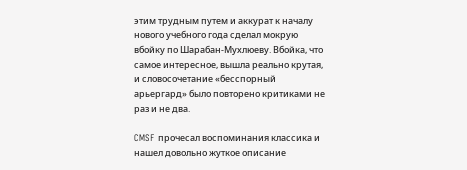этим трудным путем и аккурат к началу нового учебного года сделал мокрую вбойку по Шарабан-Мухлюеву. Вбойка, что самое интересное, вышла реально крутая, и словосочетание «бесспорный арьергард» было повторено критиками не раз и не два.

CMSF прочесал воспоминания классика и нашел довольно жуткое описание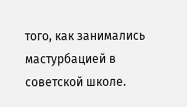того, как занимались мастурбацией в советской школе.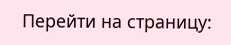Перейти на страницу: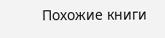Похожие книги